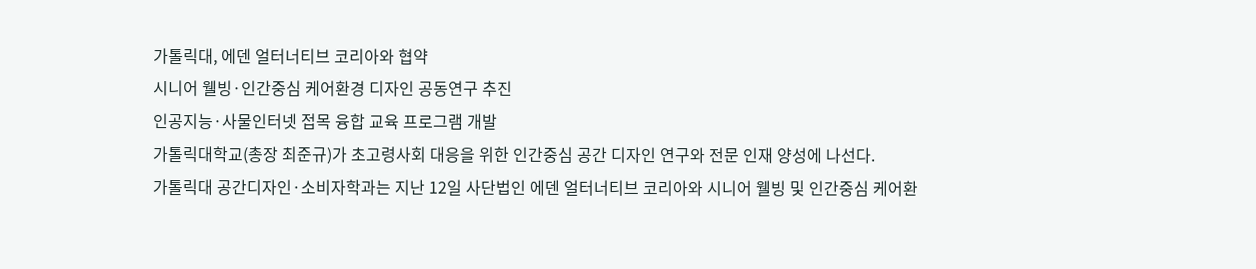가톨릭대, 에덴 얼터너티브 코리아와 협약
시니어 웰빙·인간중심 케어환경 디자인 공동연구 추진
인공지능·사물인터넷 접목 융합 교육 프로그램 개발
가톨릭대학교(총장 최준규)가 초고령사회 대응을 위한 인간중심 공간 디자인 연구와 전문 인재 양성에 나선다.
가톨릭대 공간디자인·소비자학과는 지난 12일 사단법인 에덴 얼터너티브 코리아와 시니어 웰빙 및 인간중심 케어환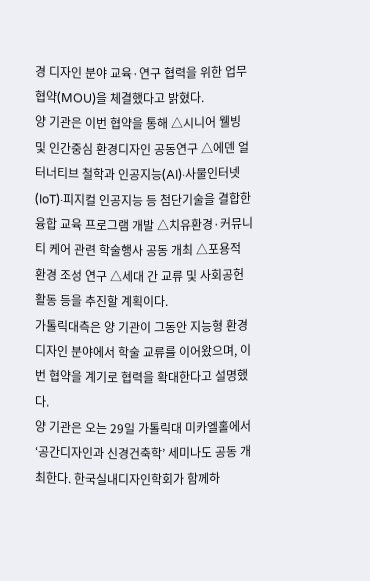경 디자인 분야 교육·연구 협력을 위한 업무협약(MOU)을 체결했다고 밝혔다.
양 기관은 이번 협약을 통해 △시니어 웰빙 및 인간중심 환경디자인 공동연구 △에덴 얼터너티브 철학과 인공지능(AI)·사물인터넷(IoT)·피지컬 인공지능 등 첨단기술을 결합한 융합 교육 프로그램 개발 △치유환경·커뮤니티 케어 관련 학술행사 공동 개최 △포용적 환경 조성 연구 △세대 간 교류 및 사회공헌 활동 등을 추진할 계획이다.
가톨릭대측은 양 기관이 그동안 지능형 환경디자인 분야에서 학술 교류를 이어왔으며, 이번 협약을 계기로 협력을 확대한다고 설명했다.
양 기관은 오는 29일 가톨릭대 미카엘홀에서 ‘공간디자인과 신경건축학’ 세미나도 공동 개최한다. 한국실내디자인학회가 함께하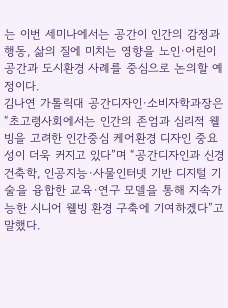는 이번 세미나에서는 공간이 인간의 감정과 행동, 삶의 질에 미치는 영향을 노인·어린이 공간과 도시환경 사례를 중심으로 논의할 예정이다.
김나연 가톨릭대 공간디자인·소비자학과장은 “초고령사회에서는 인간의 존엄과 심리적 웰빙을 고려한 인간중심 케어환경 디자인 중요성이 더욱 커지고 있다”며 “공간디자인과 신경건축학, 인공지능·사물인터넷 기반 디지털 기술을 융합한 교육·연구 모델을 통해 지속가능한 시니어 웰빙 환경 구축에 기여하겠다”고 말했다.